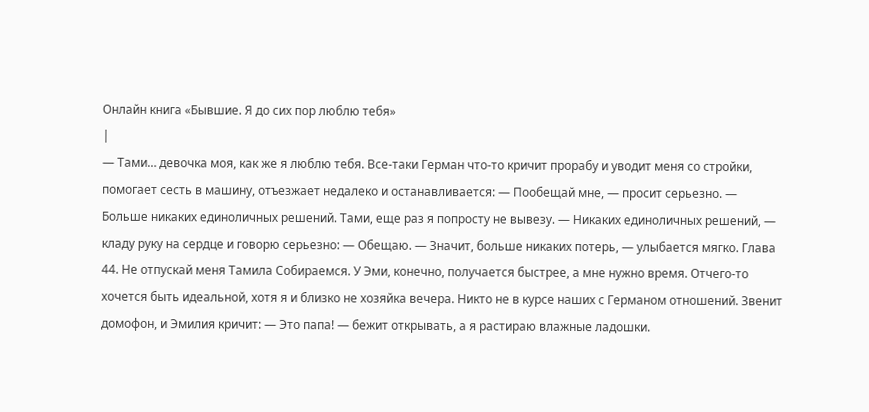Онлайн книга «Бывшие. Я до сих пор люблю тебя»
|
— Тами… девочка моя, как же я люблю тебя. Все-таки Герман что-то кричит прорабу и уводит меня со стройки, помогает сесть в машину, отъезжает недалеко и останавливается: — Пообещай мне, — просит серьезно. — Больше никаких единоличных решений. Тами, еще раз я попросту не вывезу. — Никаких единоличных решений, — кладу руку на сердце и говорю серьезно: — Обещаю. — Значит, больше никаких потерь, — улыбается мягко. Глава 44. Не отпускай меня Тамила Собираемся. У Эми, конечно, получается быстрее, а мне нужно время. Отчего-то хочется быть идеальной, хотя я и близко не хозяйка вечера. Никто не в курсе наших с Германом отношений. Звенит домофон, и Эмилия кричит: — Это папа! — бежит открывать, а я растираю влажные ладошки.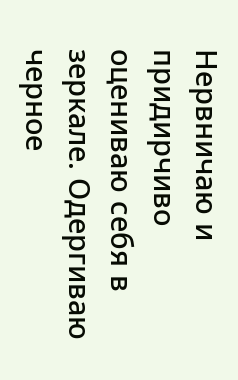Нервничаю и придирчиво оцениваю себя в зеркале. Одергиваю черное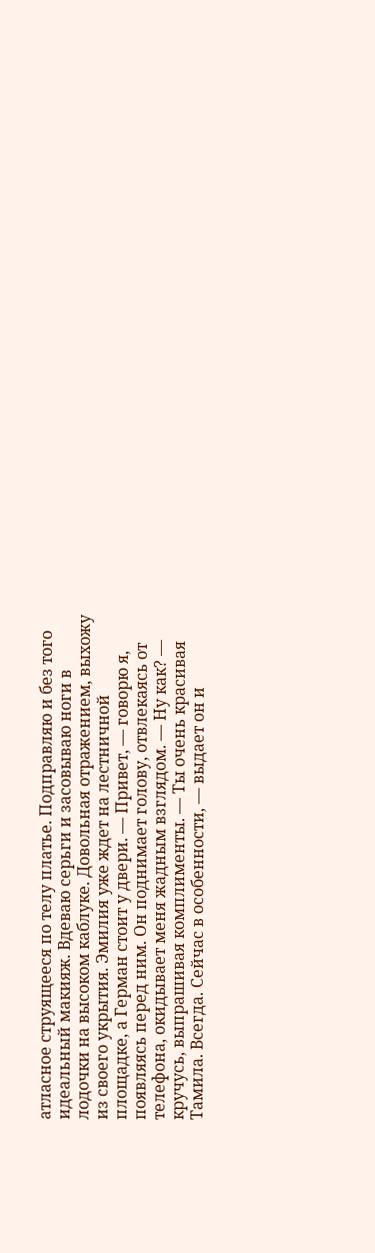атласное струящееся по телу платье. Подправляю и без того идеальный макияж. Вдеваю серьги и засовываю ноги в лодочки на высоком каблуке. Довольная отражением, выхожу из своего укрытия. Эмилия уже ждет на лестничной площадке, а Герман стоит у двери. — Привет, — говорю я, появляясь перед ним. Он поднимает голову, отвлекаясь от телефона, окидывает меня жадным взглядом. — Ну как? — кручусь, выпрашивая комплименты. — Ты очень красивая Тамила. Всегда. Сейчас в особенности, — выдает он и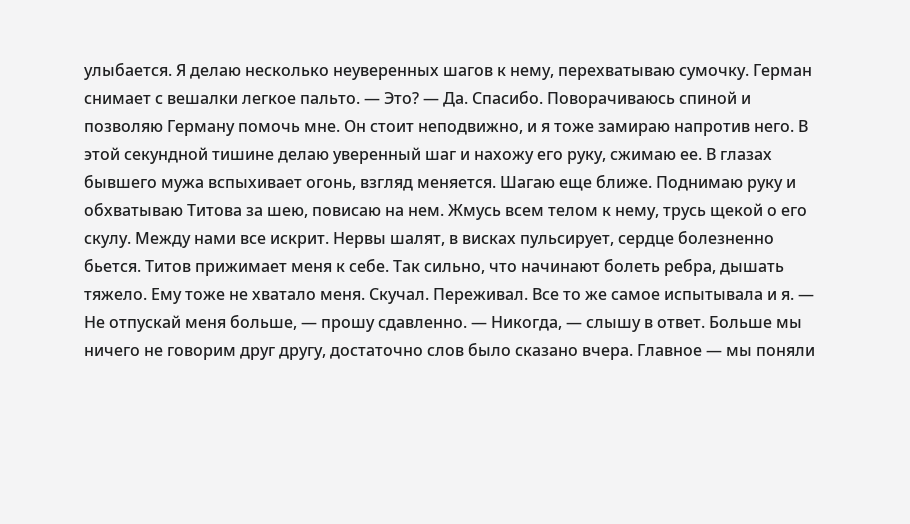улыбается. Я делаю несколько неуверенных шагов к нему, перехватываю сумочку. Герман снимает с вешалки легкое пальто. — Это? — Да. Спасибо. Поворачиваюсь спиной и позволяю Герману помочь мне. Он стоит неподвижно, и я тоже замираю напротив него. В этой секундной тишине делаю уверенный шаг и нахожу его руку, сжимаю ее. В глазах бывшего мужа вспыхивает огонь, взгляд меняется. Шагаю еще ближе. Поднимаю руку и обхватываю Титова за шею, повисаю на нем. Жмусь всем телом к нему, трусь щекой о его скулу. Между нами все искрит. Нервы шалят, в висках пульсирует, сердце болезненно бьется. Титов прижимает меня к себе. Так сильно, что начинают болеть ребра, дышать тяжело. Ему тоже не хватало меня. Скучал. Переживал. Все то же самое испытывала и я. — Не отпускай меня больше, — прошу сдавленно. — Никогда, — слышу в ответ. Больше мы ничего не говорим друг другу, достаточно слов было сказано вчера. Главное — мы поняли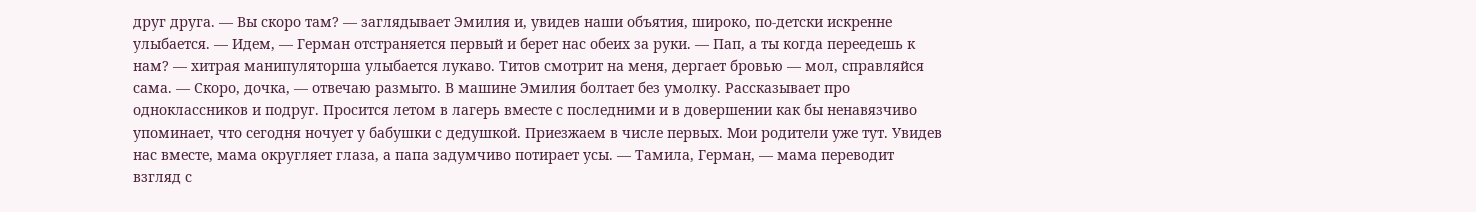друг друга. — Вы скоро там? — заглядывает Эмилия и, увидев наши объятия, широко, по-детски искренне улыбается. — Идем, — Герман отстраняется первый и берет нас обеих за руки. — Пап, а ты когда переедешь к нам? — хитрая манипуляторша улыбается лукаво. Титов смотрит на меня, дергает бровью — мол, справляйся сама. — Скоро, дочка, — отвечаю размыто. В машине Эмилия болтает без умолку. Рассказывает про одноклассников и подруг. Просится летом в лагерь вместе с последними и в довершении как бы ненавязчиво упоминает, что сегодня ночует у бабушки с дедушкой. Приезжаем в числе первых. Мои родители уже тут. Увидев нас вместе, мама округляет глаза, а папа задумчиво потирает усы. — Тамила, Герман, — мама переводит взгляд с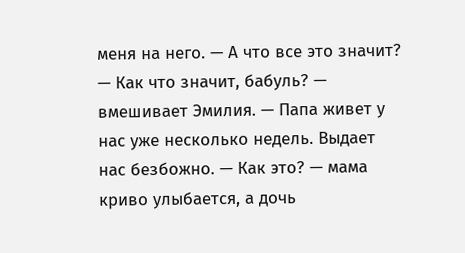меня на него. — А что все это значит? — Как что значит, бабуль? — вмешивает Эмилия. — Папа живет у нас уже несколько недель. Выдает нас безбожно. — Как это? — мама криво улыбается, а дочь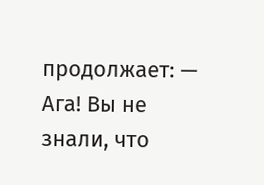продолжает: — Ага! Вы не знали, что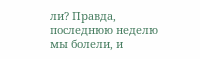ли? Правда, последнюю неделю мы болели, и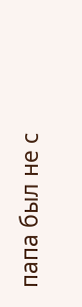папа был не с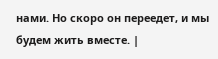нами. Но скоро он переедет, и мы будем жить вместе. |